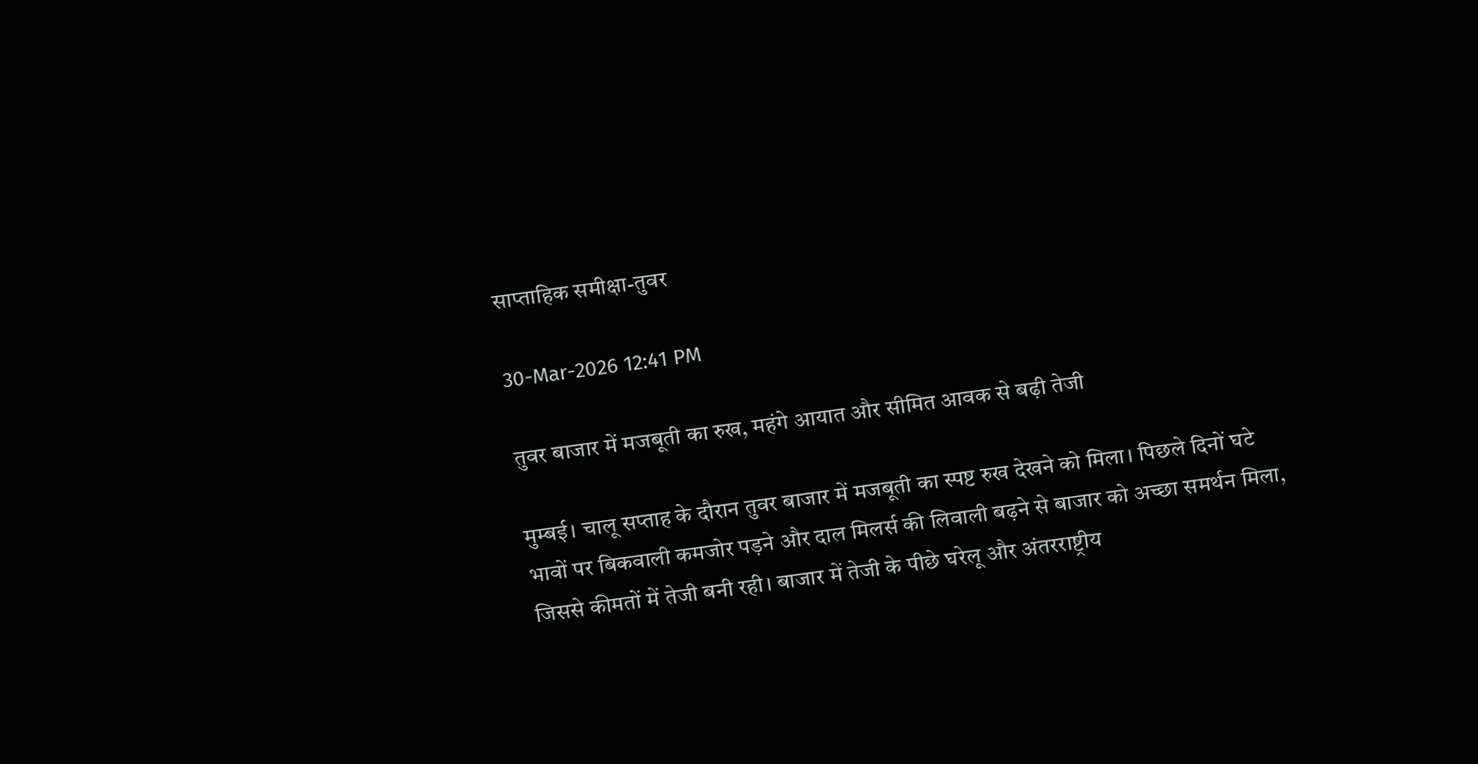साप्ताहिक समीक्षा-तुवर

30-Mar-2026 12:41 PM

तुवर बाजार में मजबूती का रुख, महंगे आयात और सीमित आवक से बढ़ी तेजी

मुम्बई। चालू सप्ताह के दौरान तुवर बाजार में मजबूती का स्पष्ट रुख देखने को मिला। पिछले दिनों घटे भावों पर बिकवाली कमजोर पड़ने और दाल मिलर्स की लिवाली बढ़ने से बाजार को अच्छा समर्थन मिला, जिससे कीमतों में तेजी बनी रही। बाजार में तेजी के पीछे घरेलू और अंतरराष्ट्रीय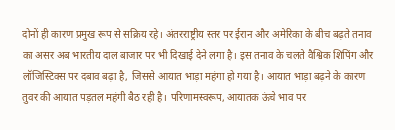दोनों ही कारण प्रमुख रूप से सक्रिय रहे। अंतरराष्ट्रीय स्तर पर ईरान और अमेरिका के बीच बढ़ते तनाव का असर अब भारतीय दाल बाजार पर भी दिखाई देने लगा है। इस तनाव के चलते वैश्विक शिपिंग और लॉजिस्टिक्स पर दबाव बढ़ा है, जिससे आयात भाड़ा महंगा हो गया है। आयात भाड़ा बढ़ने के कारण तुवर की आयात पड़तल महंगी बैठ रही है। परिणामस्वरूप, आयातक ऊंचे भाव पर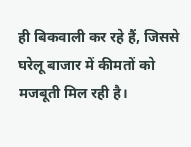ही बिकवाली कर रहे हैं, जिससे घरेलू बाजार में कीमतों को मजबूती मिल रही है।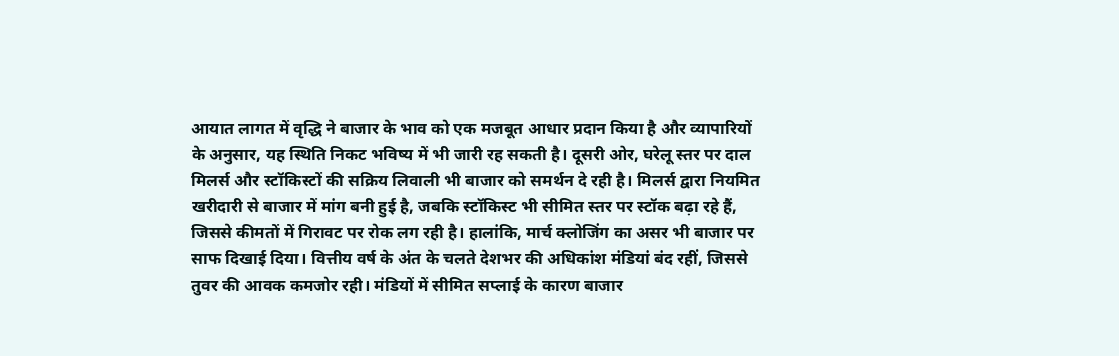आयात लागत में वृद्धि ने बाजार के भाव को एक मजबूत आधार प्रदान किया है और व्यापारियों के अनुसार, यह स्थिति निकट भविष्य में भी जारी रह सकती है। दूसरी ओर, घरेलू स्तर पर दाल मिलर्स और स्टॉकिस्टों की सक्रिय लिवाली भी बाजार को समर्थन दे रही है। मिलर्स द्वारा नियमित खरीदारी से बाजार में मांग बनी हुई है, जबकि स्टॉकिस्ट भी सीमित स्तर पर स्टॉक बढ़ा रहे हैं, जिससे कीमतों में गिरावट पर रोक लग रही है। हालांकि, मार्च क्लोजिंग का असर भी बाजार पर साफ दिखाई दिया। वित्तीय वर्ष के अंत के चलते देशभर की अधिकांश मंडियां बंद रहीं, जिससे तुवर की आवक कमजोर रही। मंडियों में सीमित सप्लाई के कारण बाजार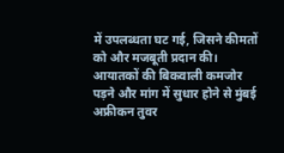में उपलब्धता घट गई, जिसने कीमतों को और मजबूती प्रदान की। आयातकों की बिकवाली कमजोर पड़ने और मांग में सुधार होने से मुंबई अफ्रीकन तुवर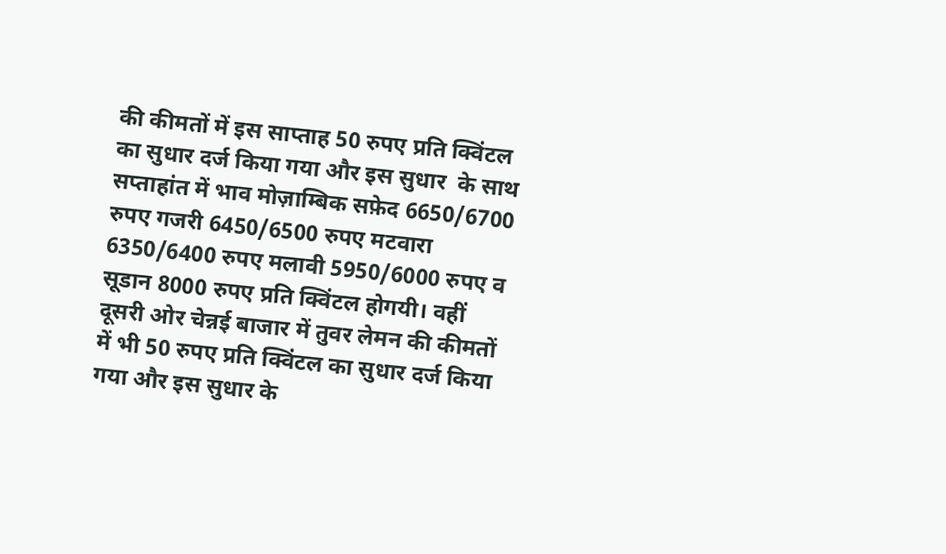की कीमतों में इस साप्ताह 50 रुपए प्रति क्विंटल का सुधार दर्ज किया गया और इस सुधार  के साथ सप्ताहांत में भाव मोज़ाम्बिक सफ़ेद 6650/6700 रुपए गजरी 6450/6500 रुपए मटवारा 6350/6400 रुपए मलावी 5950/6000 रुपए व सूडान 8000 रुपए प्रति क्विंटल होगयी। वहीं दूसरी ओर चेन्नई बाजार में तुवर लेमन की कीमतों में भी 50 रुपए प्रति क्विंटल का सुधार दर्ज किया गया और इस सुधार के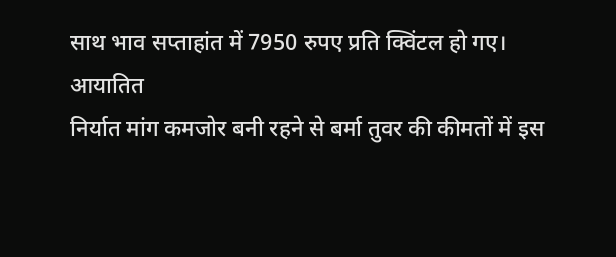साथ भाव सप्ताहांत में 7950 रुपए प्रति क्विंटल हो गए।
आयातित
निर्यात मांग कमजोर बनी रहने से बर्मा तुवर की कीमतों में इस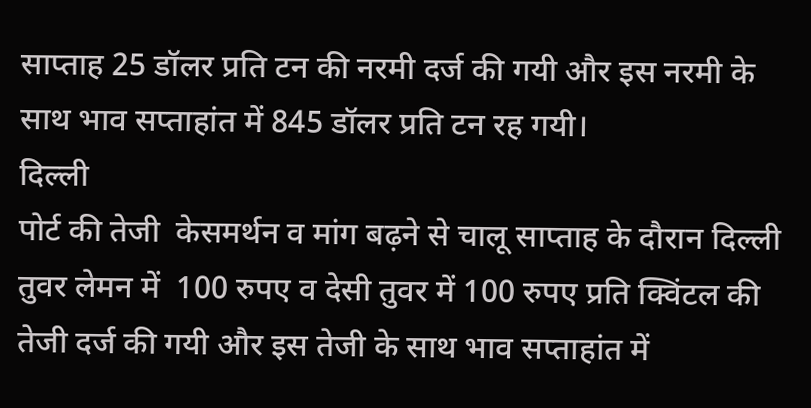साप्ताह 25 डॉलर प्रति टन की नरमी दर्ज की गयी और इस नरमी के साथ भाव सप्ताहांत में 845 डॉलर प्रति टन रह गयी।
दिल्ली
पोर्ट की तेजी  केसमर्थन व मांग बढ़ने से चालू साप्ताह के दौरान दिल्ली तुवर लेमन में  100 रुपए व देसी तुवर में 100 रुपए प्रति क्विंटल की तेजी दर्ज की गयी और इस तेजी के साथ भाव सप्ताहांत में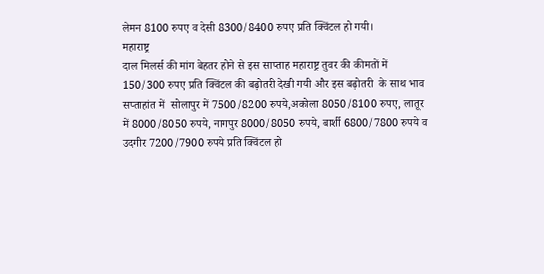लेमन 8100 रुपए व देसी 8300/8400 रुपए प्रति क्विंटल हो गयी।
महाराष्ट्र
दाल मिलर्स की मांग बेहतर होने से इस साप्ताह महाराष्ट्र तुवर की कीमतों में 150/300 रुपए प्रति क्विंटल की बढ़ोतरी देखी गयी और इस बढ़ोतरी  के साथ भाव  सप्ताहांत में  सोलापुर में 7500/8200 रुपये,अकोला 8050/8100 रुपए, लातूर में 8000/8050 रुपये, नागपुर 8000/8050 रुपये, बार्शी 6800/7800 रुपये व उदगीर 7200/7900 रुपये प्रति क्विंटल हो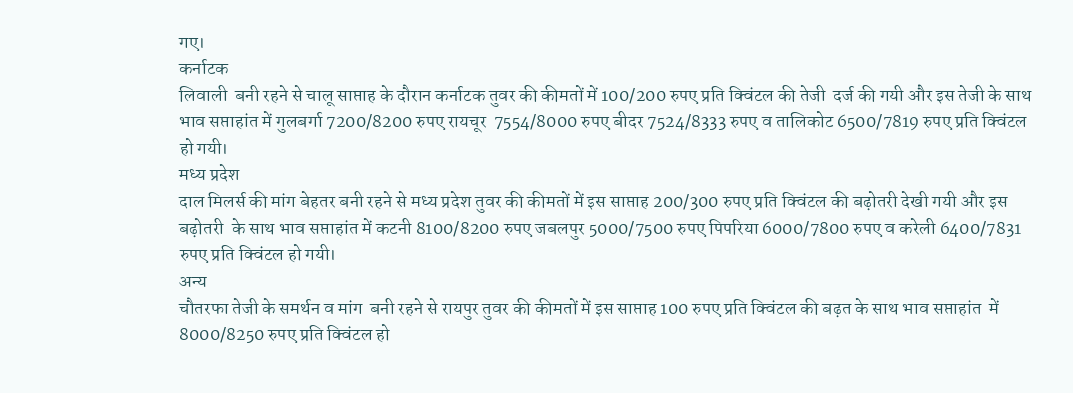गए।
कर्नाटक
लिवाली  बनी रहने से चालू साप्ताह के दौरान कर्नाटक तुवर की कीमतों में 100/200 रुपए प्रति क्विंटल की तेजी  दर्ज की गयी और इस तेजी के साथ भाव सप्ताहांत में गुलबर्गा 7200/8200 रुपए रायचूर  7554/8000 रुपए बीदर 7524/8333 रुपए व तालिकोट 6500/7819 रुपए प्रति क्विंटल हो गयी।
मध्य प्रदेश
दाल मिलर्स की मांग बेहतर बनी रहने से मध्य प्रदेश तुवर की कीमतों में इस साप्ताह 200/300 रुपए प्रति क्विंटल की बढ़ोतरी देखी गयी और इस बढ़ोतरी  के साथ भाव सप्ताहांत में कटनी 8100/8200 रुपए जबलपुर 5000/7500 रुपए पिपरिया 6000/7800 रुपए व करेली 6400/7831 रुपए प्रति क्विंटल हो गयी।
अन्य
चौतरफा तेजी के समर्थन व मांग  बनी रहने से रायपुर तुवर की कीमतों में इस साप्ताह 100 रुपए प्रति क्विंटल की बढ़त के साथ भाव सप्ताहांत  में 8000/8250 रुपए प्रति क्विंटल हो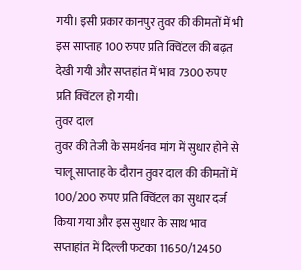गयी। इसी प्रकार कानपुर तुवर की कीमतों में भी इस साप्ताह 100 रुपए प्रति क्विंटल की बढ़त देखी गयी और सप्तहांत में भाव 7300 रुपए प्रति क्विंटल हो गयी।
तुवर दाल
तुवर की तेजी के समर्थनव मांग में सुधार होने से चालू साप्ताह के दौरान तुवर दाल की कीमतों में 100/200 रुपए प्रति क्विंटल का सुधार दर्ज किया गया और इस सुधार के साथ भाव सप्ताहांत में दिल्ली फटका 11650/12450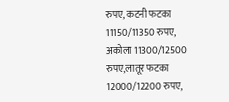रुपए, कटनी फटका 11150/11350 रुपए, अकोला 11300/12500 रुपए,लातूर फटका 12000/12200 रुपए,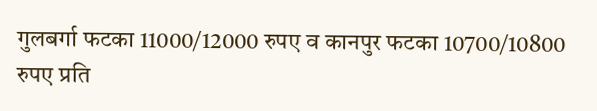गुलबर्गा फटका 11000/12000 रुपए व कानपुर फटका 10700/10800 रुपए प्रति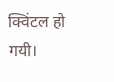क्विंटल हो गयी।